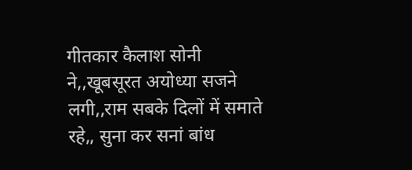गीतकार कैलाश सोनी ने,,खूबसूरत अयोध्या सजने लगी,,राम सबके दिलों में समाते रहे,, सुना कर सनां बांध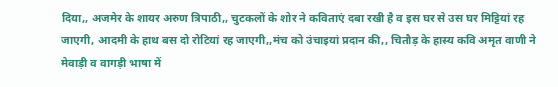दिया,, अजमेर के शायर अरुण त्रिपाठी,, चुटकलों के शोर ने कविताएं दबा रखी है व इस घर से उस घर मिट्टियां रह जाएगी, आदमी के हाथ बस दो रोटियां रह जाएगी,,मंच को उंचाइयां प्रदान की,, चितौड़ के हास्य कवि अमृत वाणी ने मेवाड़ी व वागड़ी भाषा में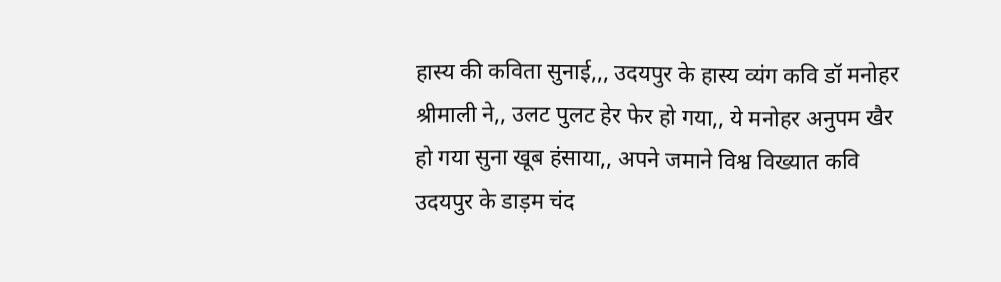हास्य की कविता सुनाई,,, उदयपुर के हास्य व्यंग कवि डॉ मनोहर श्रीमाली ने,, उलट पुलट हेर फेर हो गया,, ये मनोहर अनुपम खैर हो गया सुना खूब हंसाया,, अपने जमाने विश्व विख्यात कवि उदयपुर के डाड़म चंद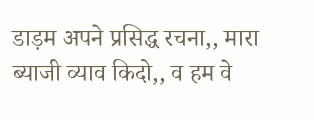डाड़म अपने प्रसिद्ध रचना,, मारा ब्याजी व्याव किदो,, व हम वे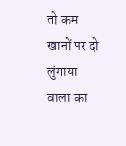तो कम खानों पर दो लुंगाया वाला का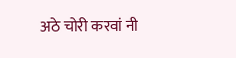अठे चोरी करवां नी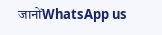जानोंWhatsApp us